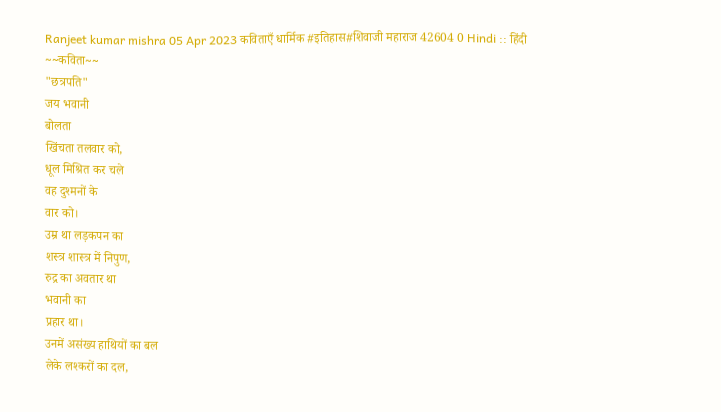Ranjeet kumar mishra 05 Apr 2023 कविताएँ धार्मिक #इतिहास#शिवाजी महाराज 42604 0 Hindi :: हिंदी
~~कविता~~
"छत्रपति"
जय भवानी
बोलता
खिंचता तलवार को,
धूल मिश्रित कर चले
वह दुश्मनों के
वार को।
उम्र था लड़कपन का
शस्त्र शास्त्र में निपुण,
रुद्र का अवतार था
भवानी का
प्रहार था।
उनमें असंख्य हाथियों का बल
लेके लश्करों का दल,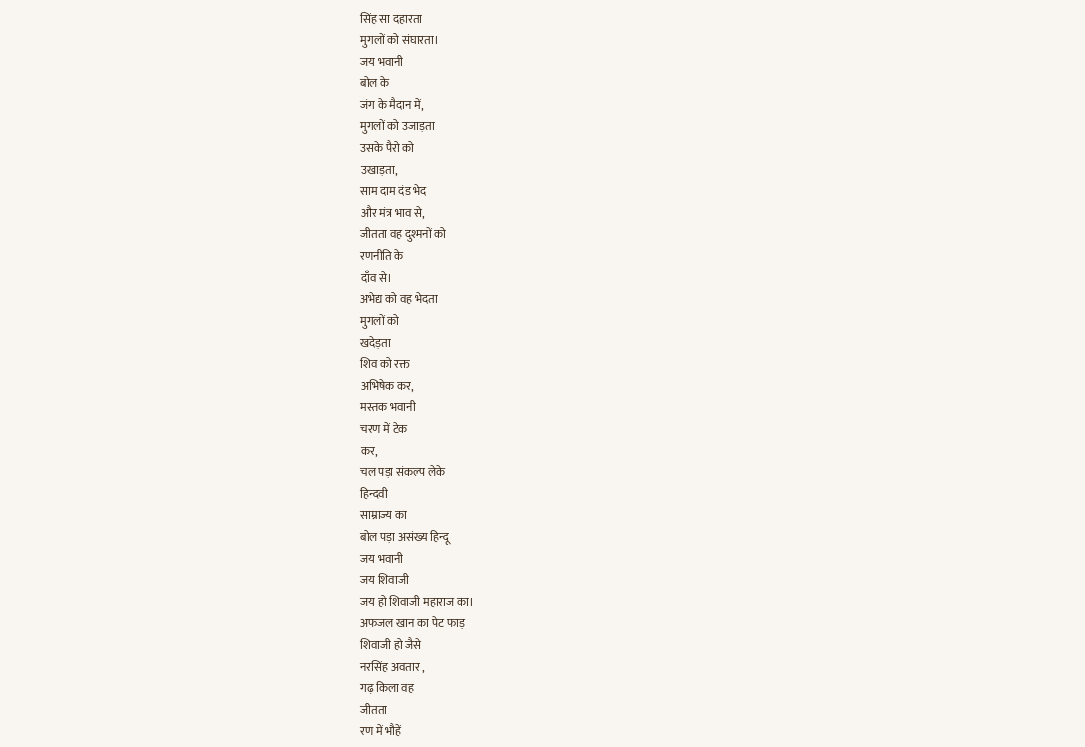सिंह सा दहारता
मुगलों को संघारता।
जय भवानी
बोल के
जंग के मैदान में,
मुगलों को उजाड़ता
उसके पैरो को
उखाड़ता,
साम दाम दंड भेद
और मंत्र भाव से,
जीतता वह दुश्मनों को
रणनीति के
दाँव से।
अभेद्य को वह भेदता
मुगलों को
खदेड़ता
शिव को रक्त
अभिषेक कर,
मस्तक भवानी
चरण में टेक
कर,
चल पड़ा संकल्प लेके
हिन्दवी
साम्राज्य का
बोल पड़ा असंख्य हिन्दू
जय भवानी
जय शिवाजी
जय हो शिवाजी महाराज का।
अफजल खान का पेट फाड़
शिवाजी हो जैसे
नरसिंह अवतार ,
गढ़ किला वह
जीतता
रण में भौहें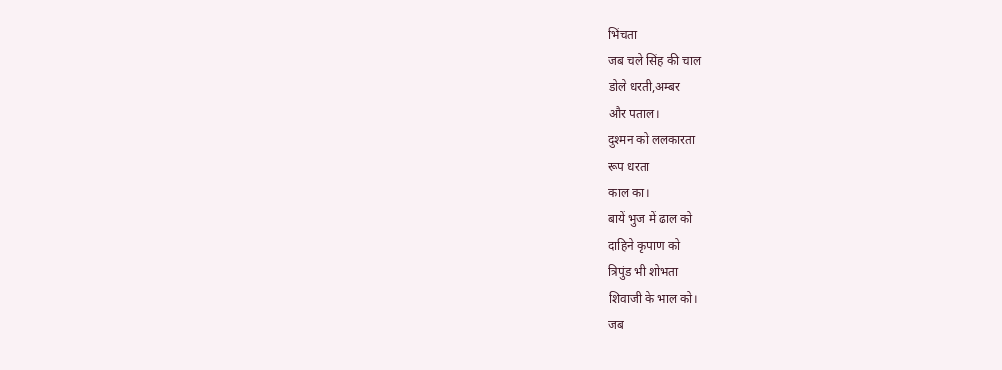भिंचता
जब चले सिंह की चाल
डोले धरती,अम्बर
और पताल।
दुश्मन को ललकारता
रूप धरता
काल का।
बायें भुज में ढाल को
दाहिने कृपाण को
त्रिपुंड भी शोभता
शिवाजी के भाल को।
जब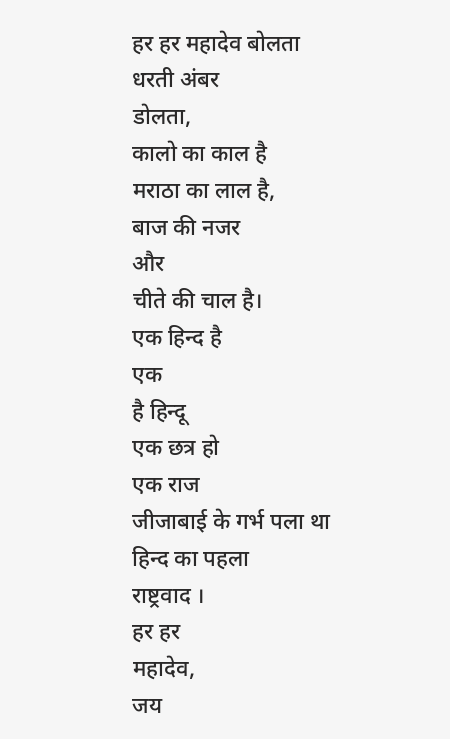हर हर महादेव बोलता
धरती अंबर
डोलता,
कालो का काल है
मराठा का लाल है,
बाज की नजर
और
चीते की चाल है।
एक हिन्द है
एक
है हिन्दू
एक छत्र हो
एक राज
जीजाबाई के गर्भ पला था
हिन्द का पहला
राष्ट्रवाद ।
हर हर
महादेव,
जय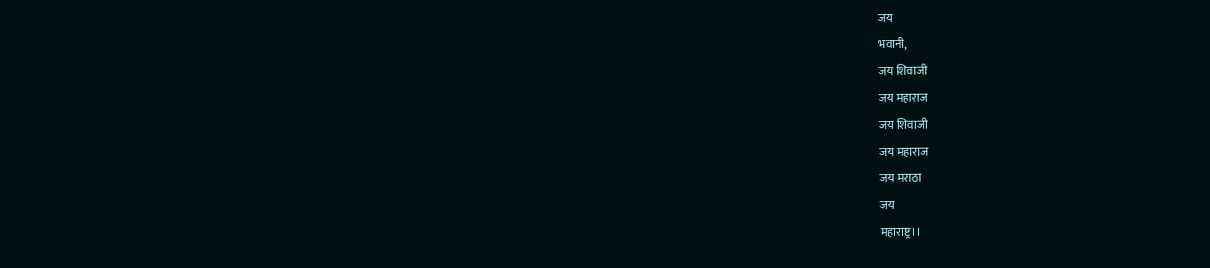जय
भवानी,
जय शिवाजी
जय महाराज
जय शिवाजी
जय महाराज
जय मराठा
जय
महाराष्ट्र।।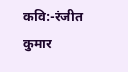कवि:-रंजीत कुमार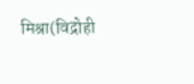मिश्रा(विद्रोही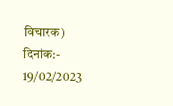विचारक)
दिनांक:- 19/02/2023